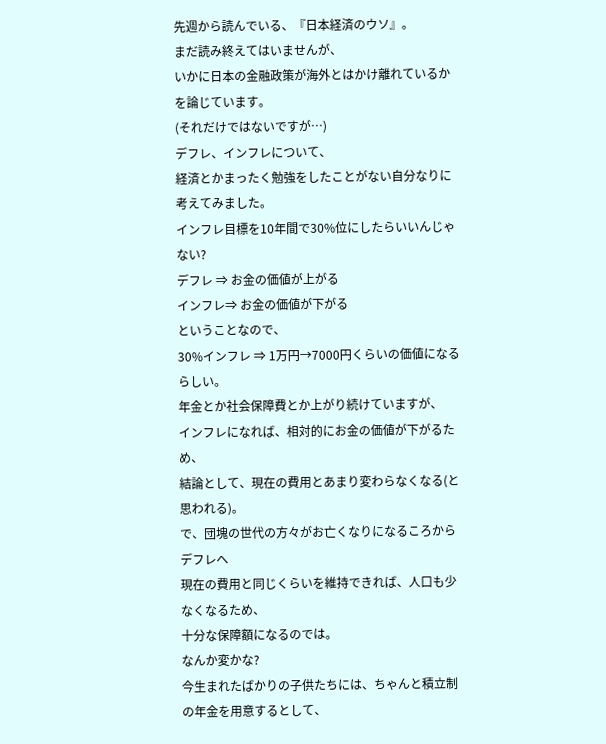先週から読んでいる、『日本経済のウソ』。
まだ読み終えてはいませんが、
いかに日本の金融政策が海外とはかけ離れているかを論じています。
(それだけではないですが…)
デフレ、インフレについて、
経済とかまったく勉強をしたことがない自分なりに考えてみました。
インフレ目標を10年間で30%位にしたらいいんじゃない?
デフレ ⇒ お金の価値が上がる
インフレ⇒ お金の価値が下がる
ということなので、
30%インフレ ⇒ 1万円→7000円くらいの価値になるらしい。
年金とか社会保障費とか上がり続けていますが、
インフレになれば、相対的にお金の価値が下がるため、
結論として、現在の費用とあまり変わらなくなる(と思われる)。
で、団塊の世代の方々がお亡くなりになるころからデフレへ
現在の費用と同じくらいを維持できれば、人口も少なくなるため、
十分な保障額になるのでは。
なんか変かな?
今生まれたばかりの子供たちには、ちゃんと積立制の年金を用意するとして、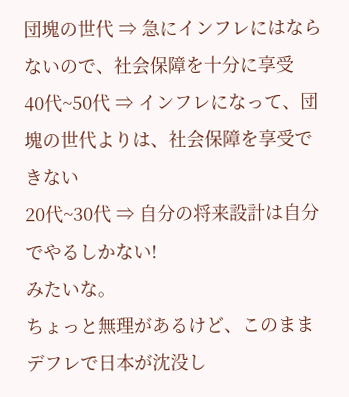団塊の世代 ⇒ 急にインフレにはならないので、社会保障を十分に享受
40代~50代 ⇒ インフレになって、団塊の世代よりは、社会保障を享受できない
20代~30代 ⇒ 自分の将来設計は自分でやるしかない!
みたいな。
ちょっと無理があるけど、このままデフレで日本が沈没し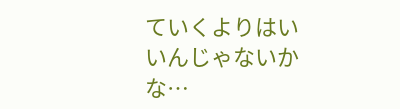ていくよりはいいんじゃないかな…